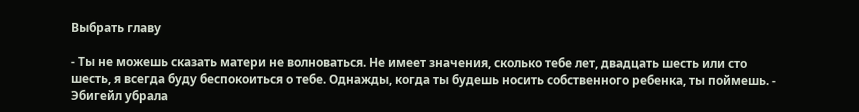Выбрать главу

- Ты не можешь сказать матери не волноваться. Не имеет значения, сколько тебе лет, двадцать шесть или сто шесть, я всегда буду беспокоиться о тебе. Однажды, когда ты будешь носить собственного ребенка, ты поймешь. - Эбигейл убрала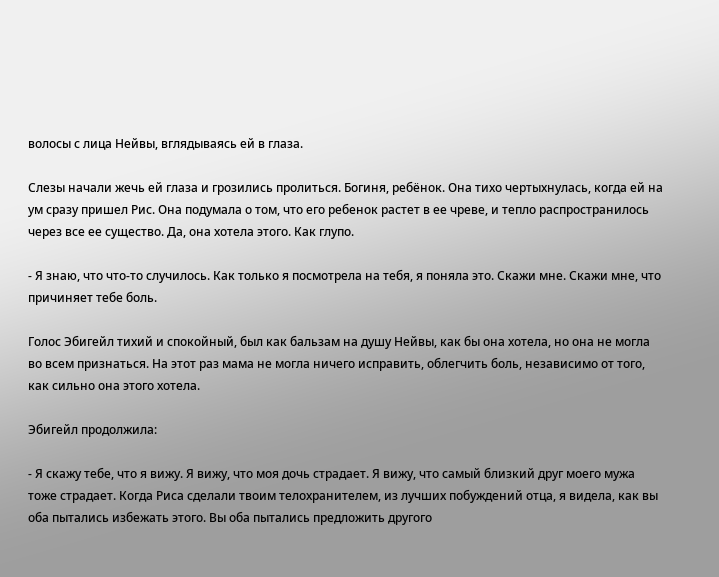волосы с лица Нейвы, вглядываясь ей в глаза.

Слезы начали жечь ей глаза и грозились пролиться. Богиня, ребёнок. Она тихо чертыхнулась, когда ей на ум сразу пришел Рис. Она подумала о том, что его ребенок растет в ее чреве, и тепло распространилось через все ее существо. Да, она хотела этого. Как глупо.

- Я знаю, что что-то случилось. Как только я посмотрела на тебя, я поняла это. Скажи мне. Скажи мне, что причиняет тебе боль.

Голос Эбигейл тихий и спокойный, был как бальзам на душу Нейвы, как бы она хотела, но она не могла во всем признаться. На этот раз мама не могла ничего исправить, облегчить боль, независимо от того, как сильно она этого хотела.

Эбигейл продолжила:

- Я скажу тебе, что я вижу. Я вижу, что моя дочь страдает. Я вижу, что самый близкий друг моего мужа тоже страдает. Когда Риса сделали твоим телохранителем, из лучших побуждений отца, я видела, как вы оба пытались избежать этого. Вы оба пытались предложить другого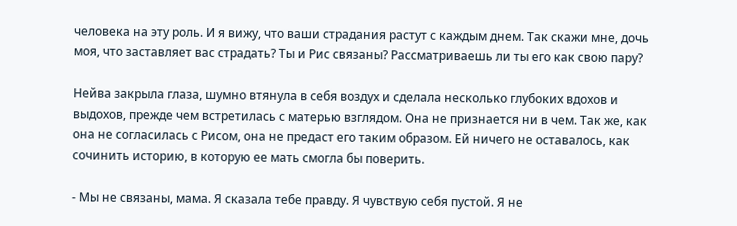человека на эту роль. И я вижу, что ваши страдания растут с каждым днем. Так скажи мне, дочь моя, что заставляет вас страдать? Ты и Рис связаны? Рассматриваешь ли ты его как свою пару?

Нейва закрыла глаза, шумно втянула в себя воздух и сделала несколько глубоких вдохов и выдохов, прежде чем встретилась с матерью взглядом. Она не признается ни в чем. Так же, как она не согласилась с Рисом, она не предаст его таким образом. Ей ничего не оставалось, как сочинить историю, в которую ее мать смогла бы поверить.

- Мы не связаны, мама. Я сказала тебе правду. Я чувствую себя пустой. Я не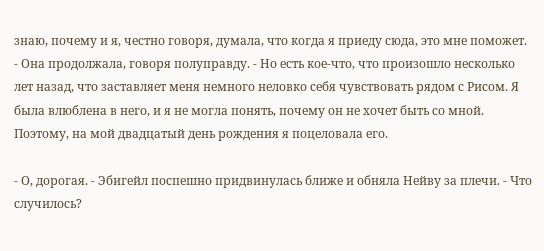знаю, почему и я, честно говоря, думала, что когда я приеду сюда, это мне поможет. - Она продолжала, говоря полуправду. - Но есть кое-что, что произошло несколько лет назад, что заставляет меня немного неловко себя чувствовать рядом с Рисом. Я была влюблена в него, и я не могла понять, почему он не хочет быть со мной. Поэтому, на мой двадцатый день рождения я поцеловала его.

- О, дорогая. - Эбигейл поспешно придвинулась ближе и обняла Нейву за плечи. - Что случилось?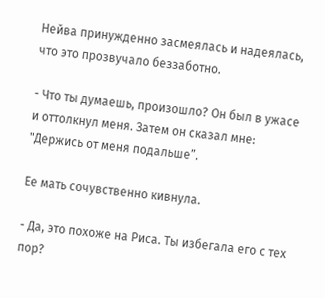Нейва принужденно засмеялась и надеялась, что это прозвучало беззаботно.

- Что ты думаешь, произошло? Он был в ужасе и оттолкнул меня. Затем он сказал мне: "Держись от меня подальше”.

Ее мать сочувственно кивнула.

- Да, это похоже на Риса. Ты избегала его с тех пор?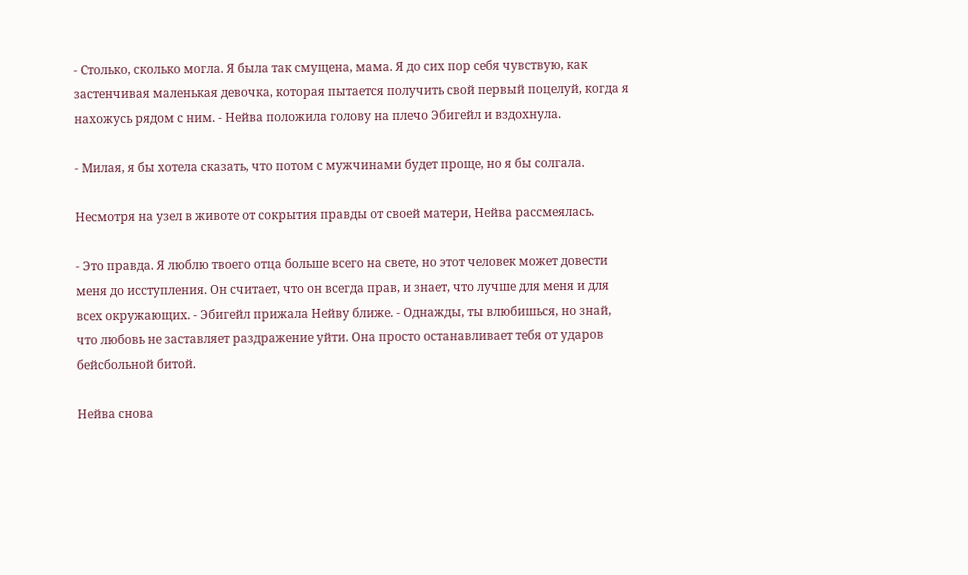- Столько, сколько могла. Я была так смущена, мама. Я до сих пор себя чувствую, как застенчивая маленькая девочка, которая пытается получить свой первый поцелуй, когда я нахожусь рядом с ним. - Нейва положила голову на плечо Эбигейл и вздохнула.

- Милая, я бы хотела сказать, что потом с мужчинами будет проще, но я бы солгала.

Несмотря на узел в животе от сокрытия правды от своей матери, Нейва рассмеялась.

- Это правда. Я люблю твоего отца больше всего на свете, но этот человек может довести меня до исступления. Он считает, что он всегда прав, и знает, что лучше для меня и для всех окружающих. - Эбигейл прижала Нейву ближе. - Однажды, ты влюбишься, но знай, что любовь не заставляет раздражение уйти. Она просто останавливает тебя от ударов бейсбольной битой.

Нейва снова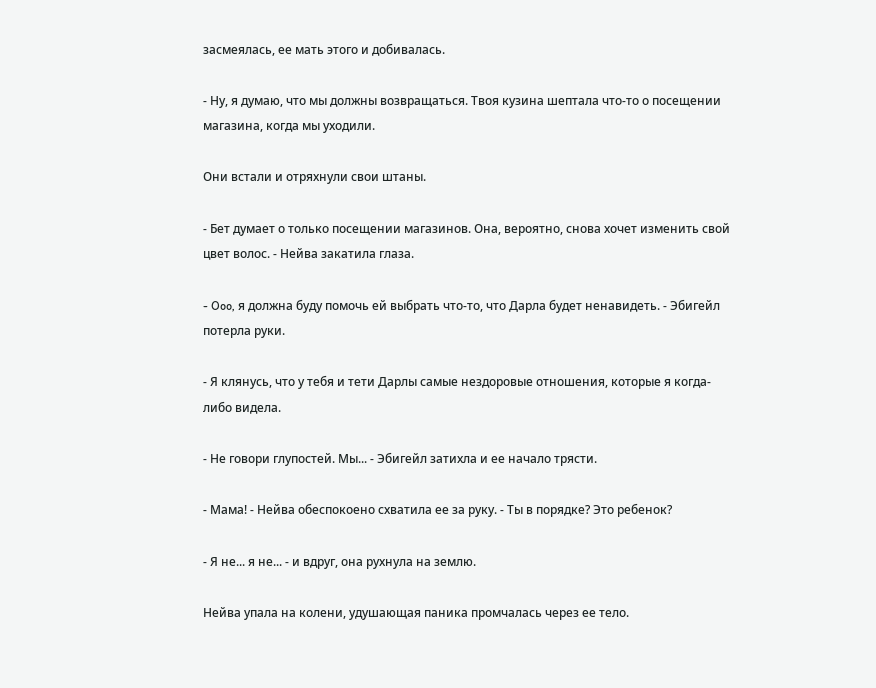засмеялась, ее мать этого и добивалась.

- Ну, я думаю, что мы должны возвращаться. Твоя кузина шептала что-то о посещении магазина, когда мы уходили.

Они встали и отряхнули свои штаны.

- Бет думает о только посещении магазинов. Она, вероятно, снова хочет изменить свой цвет волос. - Нейва закатила глаза.

- Ooo, я должна буду помочь ей выбрать что-то, что Дарла будет ненавидеть. - Эбигейл потерла руки.

- Я клянусь, что у тебя и тети Дарлы самые нездоровые отношения, которые я когда-либо видела.

- Не говори глупостей. Мы... - Эбигейл затихла и ее начало трясти.

- Мама! - Нейва обеспокоено схватила ее за руку. - Ты в порядке? Это ребенок?

- Я не... я не... - и вдруг, она рухнула на землю.

Нейва упала на колени, удушающая паника промчалась через ее тело.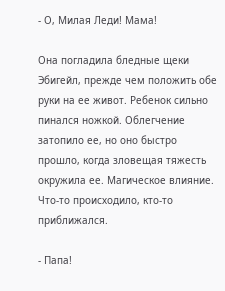- О, Милая Леди! Мама!

Она погладила бледные щеки Эбигейл, прежде чем положить обе руки на ее живот. Ребенок сильно пинался ножкой. Облегчение затопило ее, но оно быстро прошло, когда зловещая тяжесть окружила ее. Магическое влияние. Что-то происходило, кто-то приближался.

- Папа!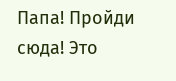Папа! Пройди сюда! Это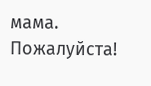мама. Пожалуйста!